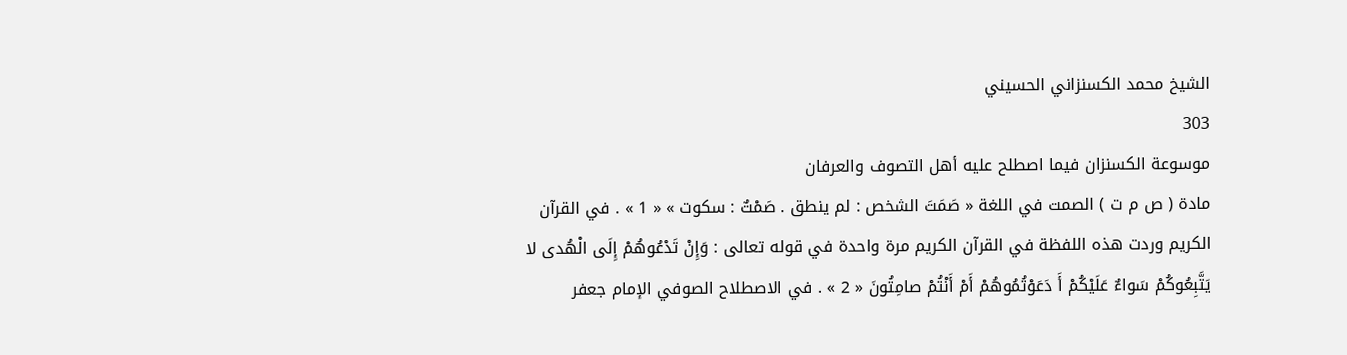الشيخ محمد الكسنزاني الحسيني
303
موسوعة الكسنزان فيما اصطلح عليه أهل التصوف والعرفان
مادة ( ص م ت ) الصمت في اللغة « صَمَتَ الشخص : لم ينطق . صَمْتٌ : سكوت » « 1 » . في القرآن الكريم وردت هذه اللفظة في القرآن الكريم مرة واحدة في قوله تعالى : وَإِنْ تَدْعُوهُمْ إِلَى الْهُدى لا يَتَّبِعُوكُمْ سَواءٌ عَلَيْكُمْ أَ دَعَوْتُمُوهُمْ أَمْ أَنْتُمْ صامِتُونَ « 2 » . في الاصطلاح الصوفي الإمام جعفر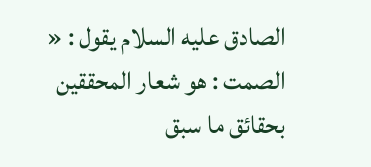الصادق عليه السلام يقول : « الصمت : هو شعار المحققين بحقائق ما سبق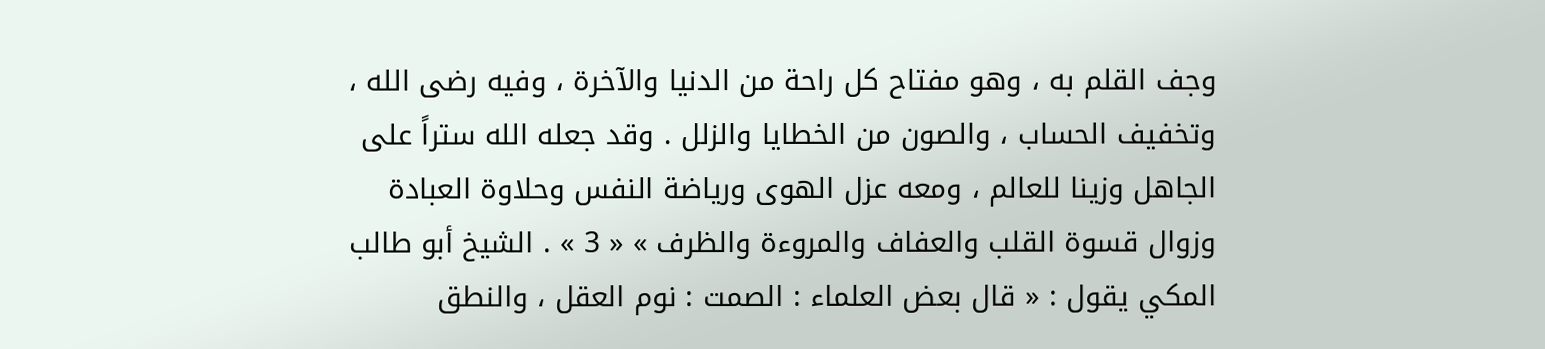وجف القلم به ، وهو مفتاح كل راحة من الدنيا والآخرة ، وفيه رضى الله ، وتخفيف الحساب ، والصون من الخطايا والزلل . وقد جعله الله ستراً على الجاهل وزينا للعالم ، ومعه عزل الهوى ورياضة النفس وحلاوة العبادة وزوال قسوة القلب والعفاف والمروءة والظرف » « 3 » . الشيخ أبو طالب المكي يقول : « قال بعض العلماء : الصمت : نوم العقل ، والنطق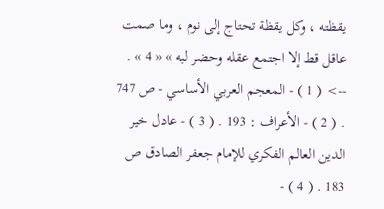يقظته ، وكل يقظة تحتاج إلى نوم ، وما صمت عاقل قط إلا اجتمع عقله وحضر لبه » « 4 » .
--> ( 1 ) - المعجم العربي الأساسي - ص 747 . ( 2 ) - الأعراف : 193 . ( 3 ) - عادل خير الدين العالم الفكري للإمام جعفر الصادق ص 183 . ( 4 ) -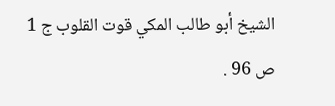الشيخ أبو طالب المكي قوت القلوب ج 1 ص 96 .